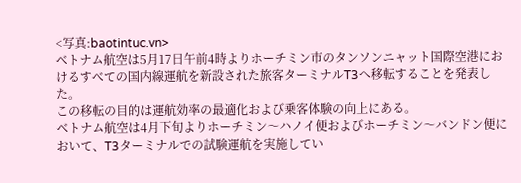<写真:baotintuc.vn>
ベトナム航空は5月17日午前4時よりホーチミン市のタンソンニャット国際空港におけるすべての国内線運航を新設された旅客ターミナルT3へ移転することを発表した。
この移転の目的は運航効率の最適化および乗客体験の向上にある。
ベトナム航空は4月下旬よりホーチミン〜ハノイ便およびホーチミン〜バンドン便において、T3ターミナルでの試験運航を実施してい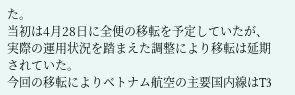た。
当初は4月28日に全便の移転を予定していたが、実際の運用状況を踏まえた調整により移転は延期されていた。
今回の移転によりベトナム航空の主要国内線はT3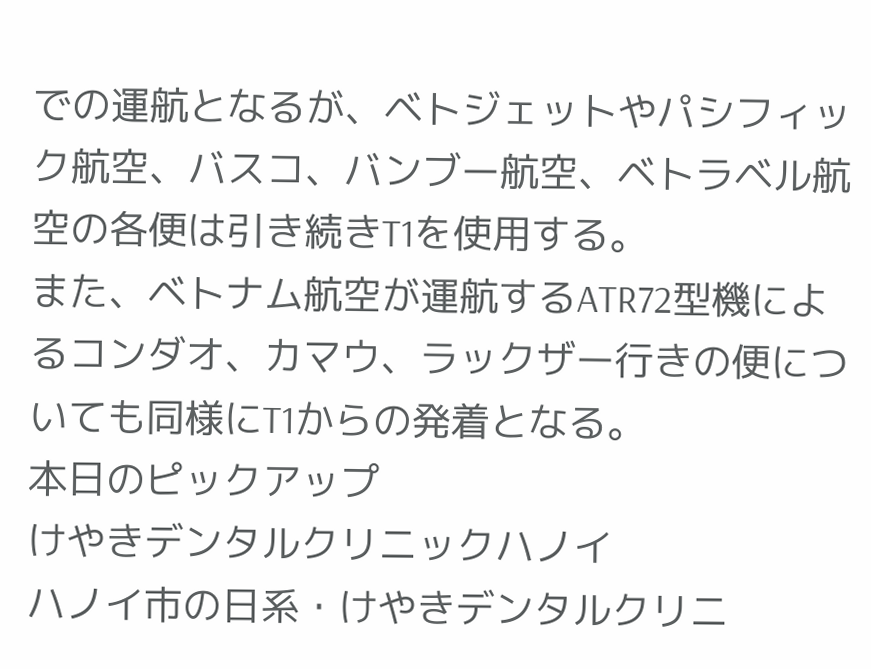での運航となるが、ベトジェットやパシフィック航空、バスコ、バンブー航空、ベトラベル航空の各便は引き続きT1を使用する。
また、ベトナム航空が運航するATR72型機によるコンダオ、カマウ、ラックザー行きの便についても同様にT1からの発着となる。
本日のピックアップ
けやきデンタルクリニックハノイ
ハノイ市の日系・けやきデンタルクリニ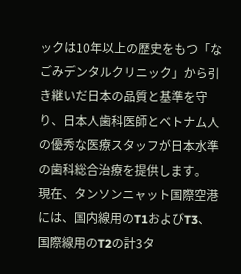ックは10年以上の歴史をもつ「なごみデンタルクリニック」から引き継いだ日本の品質と基準を守り、日本人歯科医師とベトナム人の優秀な医療スタッフが日本水準の歯科総合治療を提供します。
現在、タンソンニャット国際空港には、国内線用のT1およびT3、国際線用のT2の計3タ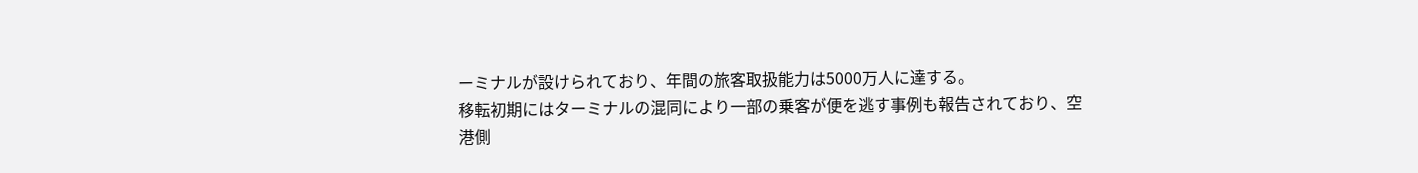ーミナルが設けられており、年間の旅客取扱能力は5000万人に達する。
移転初期にはターミナルの混同により一部の乗客が便を逃す事例も報告されており、空港側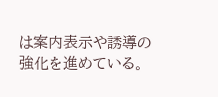は案内表示や誘導の強化を進めている。